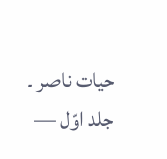حیات ناصر ۔ جلد اوّل —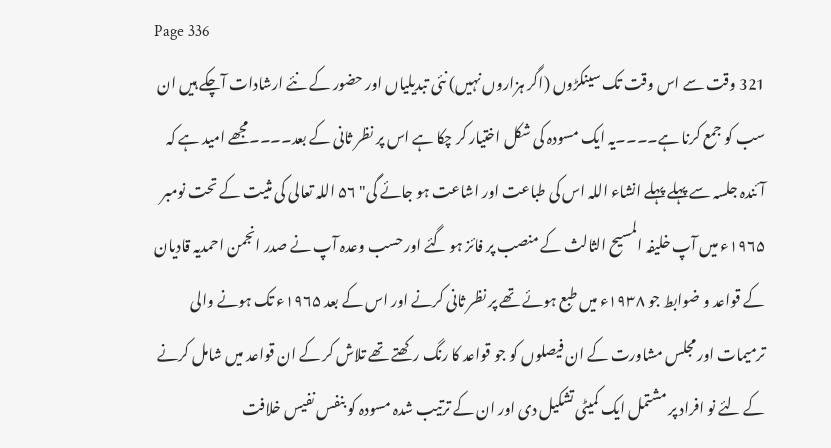Page 336
321 وقت سے اس وقت تک سینکڑوں (اگر ہزاروں نہیں) نئی تبدیلیاں اور حضور کے نئے ارشادات آچکے ہیں ان سب کو جمع کرنا ہے۔۔۔۔یہ ایک مسودہ کی شکل اختیار کر چکا ہے اس پر نظر ثانی کے بعد۔۔۔۔مجھے امید ہے کہ آئندہ جلسہ سے پہلے پہلے انشاء اللہ اس کی طباعت اور اشاعت ہو جائے گی" ۵۶ اللہ تعالی کی مثیت کے تحت نومبر ۱۹۶۵ء میں آپ خلیفہ المسیح الثالث کے منصب پر فائز ہو گئے اور حسب وعدہ آپ نے صدر انجمن احمدیہ قادیان کے قواعد و ضوابط جو ۱۹۳۸ء میں طبع ہوئے تھے پر نظر ثانی کرنے اور اس کے بعد ۱۹۶۵ء تک ہونے والی ترمیمات اور مجلس مشاورت کے ان فیصلوں کو جو قواعد کا رنگ رکھتے تھے تلاش کر کے ان قواعد میں شامل کرنے کے لئے نو افراد پر مشتمل ایک کمیٹی تشکیل دی اور ان کے ترتیب شدہ مسودہ کو بنفس نفیس خلافت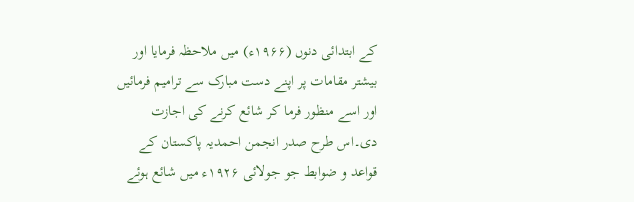کے ابتدائی دنوں (۱۹۶۶ء) میں ملاحظہ فرمایا اور بیشتر مقامات پر اپنے دست مبارک سے ترامیم فرمائیں اور اسے منظور فرما کر شائع کرنے کی اجازت دی۔اس طرح صدر انجمن احمدیہ پاکستان کے قواعد و ضوابط جو جولائی ۱۹۲۶ء میں شائع ہوئے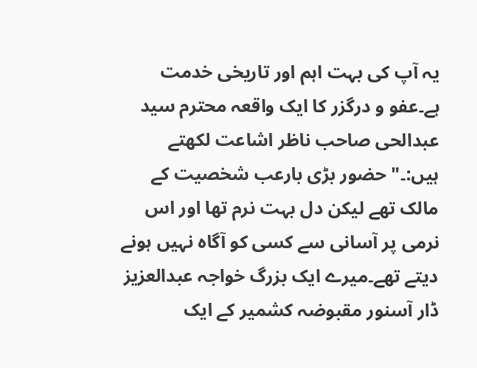یہ آپ کی بہت اہم اور تاریخی خدمت ہے۔عفو و درگزر کا ایک واقعہ محترم سید عبدالحی صاحب ناظر اشاعت لکھتے ہیں:۔" حضور بڑی بارعب شخصیت کے مالک تھے لیکن دل بہت نرم تھا اور اس نرمی پر آسانی سے کسی کو آگاہ نہیں ہونے دیتے تھے۔میرے ایک بزرگ خواجہ عبدالعزیز ڈار آسنور مقبوضہ کشمیر کے ایک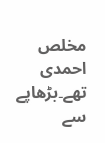مخلص احمدی تھے۔بڑھاپے سے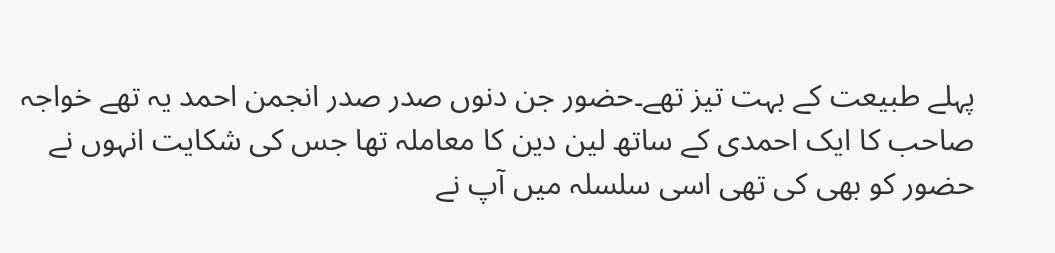پہلے طبیعت کے بہت تیز تھے۔حضور جن دنوں صدر صدر انجمن احمد یہ تھے خواجہ صاحب کا ایک احمدی کے ساتھ لین دین کا معاملہ تھا جس کی شکایت انہوں نے حضور کو بھی کی تھی اسی سلسلہ میں آپ نے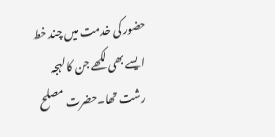حضور کی خدمت میں چند خط ایسے بھی لکھے جن کا لہجہ رشت تھا۔حضرت مصلح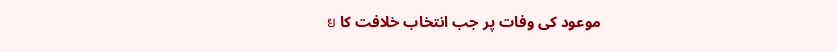موعود کی وفات پر جب انتخاب خلافت کا ย